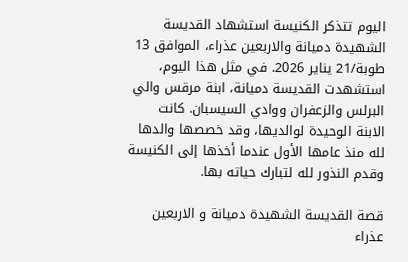اليوم تتذكر الكنيسة استشهاد القديسة الشهيدة دميانة والاربعين عذراء، الموافق 13 طوبة/21 يناير 2026. في مثل هذا اليوم، استشهدت القديسة دميانة، ابنة مرقس والي البرلس والزعفران ووادي السيسبان. كانت الابنة الوحيدة لوالديها، وقد خصصها والدها لله منذ عامها الأول عندما أخذها إلى الكنيسة وقدم النذور لله لتبارك حياته بها.

قصة القديسة الشهيدة دميانة و الاربعين عذراء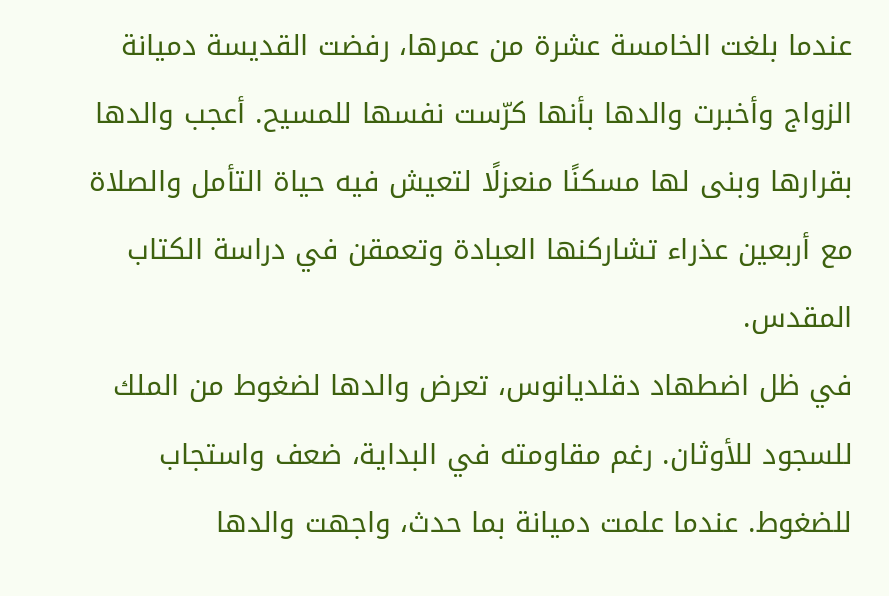عندما بلغت الخامسة عشرة من عمرها، رفضت القديسة دميانة الزواج وأخبرت والدها بأنها كرّست نفسها للمسيح. أعجب والدها بقرارها وبنى لها مسكنًا منعزلًا لتعيش فيه حياة التأمل والصلاة مع أربعين عذراء تشاركنها العبادة وتعمقن في دراسة الكتاب المقدس.
في ظل اضطهاد دقلديانوس، تعرض والدها لضغوط من الملك للسجود للأوثان. رغم مقاومته في البداية، ضعف واستجاب للضغوط. عندما علمت دميانة بما حدث، واجهت والدها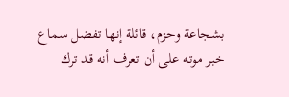بشجاعة وحزم، قائلة إنها تفضل سماع خبر موته على أن تعرف أنه قد ترك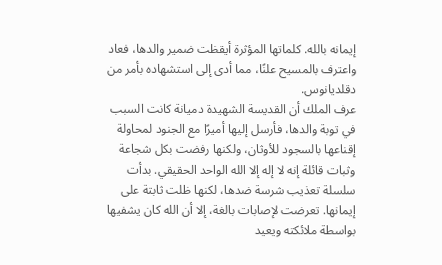إيمانه بالله. كلماتها المؤثرة أيقظت ضمير والدها، فعاد واعترف بالمسيح علنًا، مما أدى إلى استشهاده بأمر من دقلديانوس.
عرف الملك أن القديسة الشهيدة دميانة كانت السبب في توبة والدها، فأرسل إليها أميرًا مع الجنود لمحاولة إقناعها بالسجود للأوثان، ولكنها رفضت بكل شجاعة وثبات قائلة إنه لا إله إلا الله الواحد الحقيقي. بدأت سلسلة تعذيب شرسة ضدها، لكنها ظلت ثابتة على إيمانها. تعرضت لإصابات بالغة، إلا أن الله كان يشفيها بواسطة ملائكته ويعيد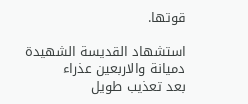قوتها.

استشهاد القديسة الشهيدة دميانة والاربعين عذراء
بعد تعذيب طويل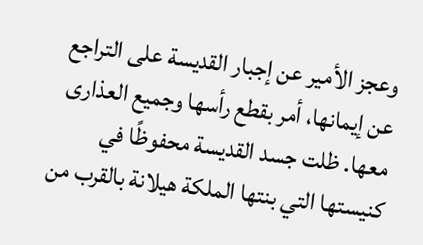وعجز الأمير عن إجبار القديسة على التراجع عن إيمانها، أمر بقطع رأسها وجميع العذارى معها. ظلت جسد القديسة محفوظًا في كنيستها التي بنتها الملكة هيلانة بالقرب من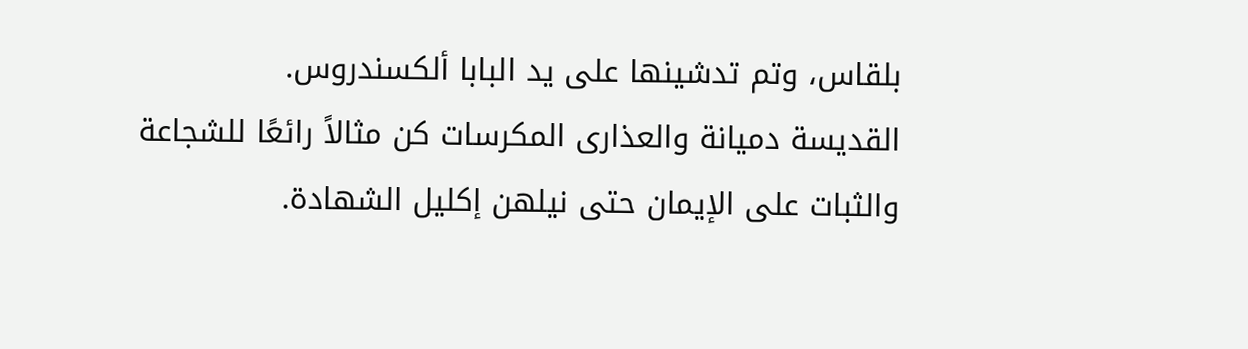بلقاس، وتم تدشينها على يد البابا ألكسندروس.
القديسة دميانة والعذارى المكرسات كن مثالاً رائعًا للشجاعة والثبات على الإيمان حتى نيلهن إكليل الشهادة.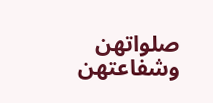صلواتهن وشفاعتهن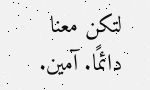لتكن معنا دائمًا. آمين.